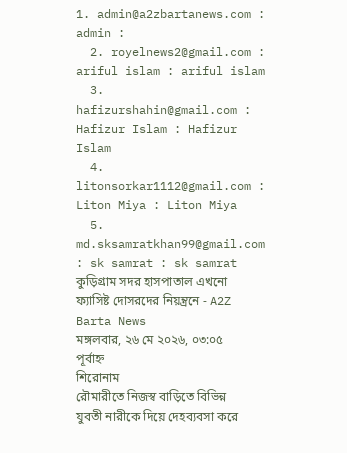1. admin@a2zbartanews.com : admin :
  2. royelnews2@gmail.com : ariful islam : ariful islam
  3. hafizurshahin@gmail.com : Hafizur Islam : Hafizur Islam
  4. litonsorkar1112@gmail.com : Liton Miya : Liton Miya
  5. md.sksamratkhan99@gmail.com : sk samrat : sk samrat
কুড়িগ্রাম সদর হাসপাতাল এখনো ফ্যাসিষ্ট দোসরদের নিয়ন্ত্রনে - A2Z Barta News
মঙ্গলবার, ২৬ মে ২০২৬, ০৩:০৫ পূর্বাহ্ন
শিরোনাম
রৌমারীতে নিজস্ব বাড়িতে বিভিন্ন যুবতী নারীকে দিয়ে দেহব্যবসা করে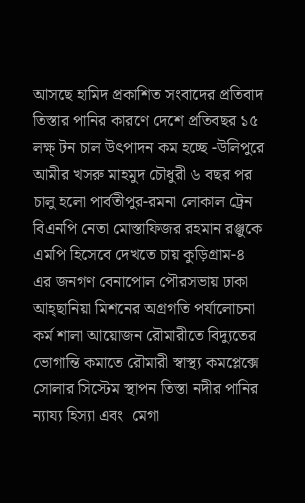আসছে হামিদ প্রকাশিত সংবাদের প্রতিবাদ তিস্তার পানির কারণে দেশে প্রতিবছর ১৫ লক্ষ্ টন চাল উৎপাদন কম হচ্ছে -উলিপুরে আমীর খসরু মাহমুদ চৌধুরী ৬ বছর পর চালু হলো পার্বতীপুর-রমনা লোকাল ট্রেন বিএনপি নেতা মোস্তাফিজর রহমান রঞ্জুকে এমপি হিসেবে দেখতে চায় কুড়িগ্ৰাম-৪ এর জনগণ বেনাপোল পৌরসভায় ঢাকা আহ্ছানিয়া মিশনের অগ্রগতি পর্যালোচনা কর্ম শালা আয়োজন রৌমারীতে বিদ্যুতের ভোগান্তি কমাতে রৌমারী স্বাস্থ্য কমপ্লেক্সে সোলার সিস্টেম স্থাপন তিস্তা নদীর পানির ন্যায্য হিস্যা এবং  মেগা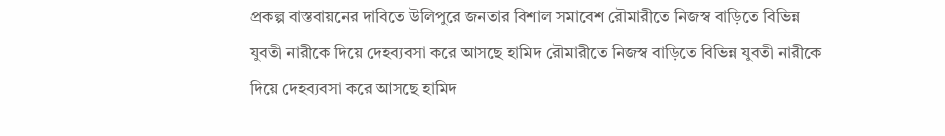প্রকল্প বাস্তবায়নের দাবিতে উলিপুরে জনতার বিশাল সমাবেশ রৌমারীতে নিজস্ব বাড়িতে বিভিন্ন যুবতী নারীকে দিয়ে দেহব্যবসা করে আসছে হামিদ রৌমারীতে নিজস্ব বাড়িতে বিভিন্ন যুবতী নারীকে দিয়ে দেহব্যবসা করে আসছে হামিদ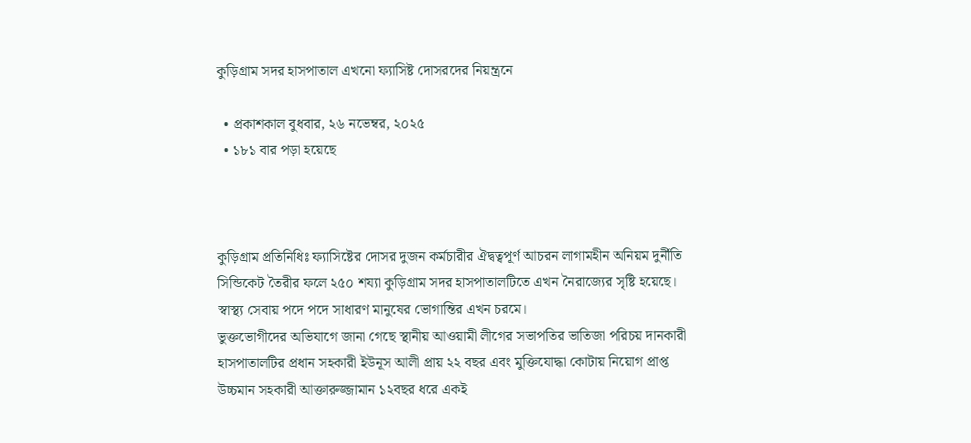কুড়িগ্রাম সদর হাসপাতাল এখনো ফ্যাসিষ্ট দোসরদের নিয়ন্ত্রনে

  • প্রকাশকাল বুধবার, ২৬ নভেম্বর, ২০২৫
  • ১৮১ বার পড়া হয়েছে



কুড়িগ্রাম প্রতিনিধিঃ ফ্যাসিষ্টের দোসর দুজন কর্মচারীর ঐদ্বত্বপূর্ণ আচরন লাগামহীন অনিয়ম দুর্নীতি সিন্ডিকেট তৈরীর ফলে ২৫০ শয্যা কুড়িগ্রাম সদর হাসপাতালটিতে এখন নৈরাজ্যের সৃষ্টি হয়েছে। স্বাস্থ্য সেবায় পদে পদে সাধারণ মানুষের ভোগান্তির এখন চরমে।
ভুক্তভোগীদের অভিযাগে জানা গেছে স্থানীয় আওয়ামী লীগের সভাপতির ভাতিজা পরিচয় দানকারী হাসপাতালটির প্রধান সহকারী ইউনূস আলী প্রায় ২২ বছর এবং মুক্তিযোদ্ধা কোটায় নিয়োগ প্রাপ্ত উচ্চমান সহকারী আক্তারুজ্জামান ১২বছর ধরে একই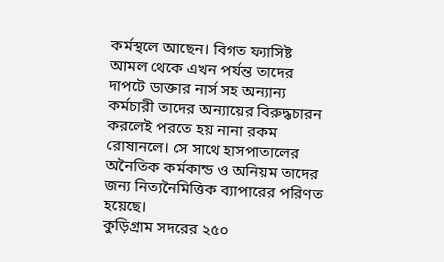কর্মস্থলে আছেন। বিগত ফ্যাসিষ্ট আমল থেকে এখন পর্যন্ত তাদের দাপটে ডাক্তার নার্স সহ অন্যান্য কর্মচারী তাদের অন্যায়ের বিরুদ্ধচারন করলেই পরতে হয় নানা রকম রোষানলে। সে সাথে হাসপাতালের অনৈতিক কর্মকান্ড ও অনিয়ম তাদের জন্য নিত্যনৈমিত্তিক ব্যাপারের পরিণত হয়েছে।
কুড়িগ্রাম সদরের ২৫০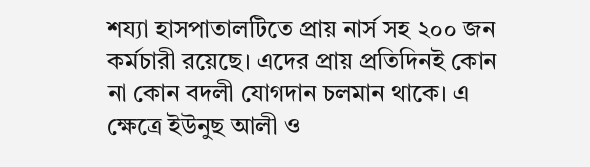শয্যা হাসপাতালটিতে প্রায় নার্স সহ ২০০ জন কর্মচারী রয়েছে। এদের প্রায় প্রতিদিনই কোন না কোন বদলী যোগদান চলমান থাকে। এ ক্ষেত্রে ইউনুছ আলী ও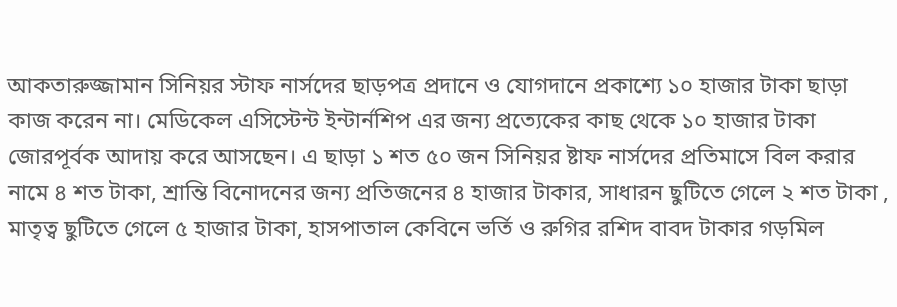আকতারুজ্জামান সিনিয়র স্টাফ নার্সদের ছাড়পত্র প্রদানে ও যোগদানে প্রকাশ্যে ১০ হাজার টাকা ছাড়া কাজ করেন না। মেডিকেল এসিস্টেন্ট ইন্টার্নশিপ এর জন্য প্রত্যেকের কাছ থেকে ১০ হাজার টাকা জোরপূর্বক আদায় করে আসছেন। এ ছাড়া ১ শত ৫০ জন সিনিয়র ষ্টাফ নার্সদের প্রতিমাসে বিল করার নামে ৪ শত টাকা, শ্রান্তি বিনোদনের জন্য প্রতিজনের ৪ হাজার টাকার, সাধারন ছুটিতে গেলে ২ শত টাকা , মাতৃত্ব ছুটিতে গেলে ৫ হাজার টাকা, হাসপাতাল কেবিনে ভর্তি ও রুগির রশিদ বাবদ টাকার গড়মিল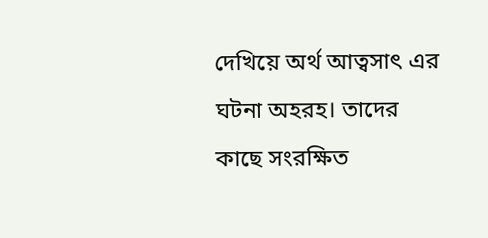দেখিয়ে অর্থ আত্বসাৎ এর ঘটনা অহরহ। তাদের কাছে সংরক্ষিত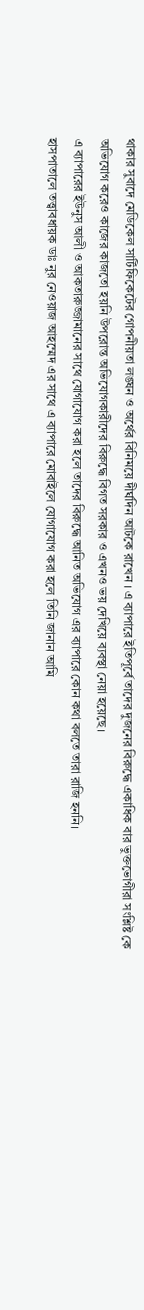থাকার সুবাদে মেডিকেল সার্টিফিকেটের গোপনীয়তা লঙ্ঘন ও অর্থের বিনিময়ে দীর্ঘদিন আটকে রাখেন । এ ব্যাপারে ইতিপূর্বে তাদের দুজনের বিরুদ্ধে একাধিক বার ভুক্তভোগীরা সংশ্লিষ্ট কে অভিযোগ করেও কাজের কাজতো হয়নি উপরোন্ত অভিযোগকারীদের বিরুদ্ধে বিগত সরকার ও এখনও ভয় দেখিয়ে ব্যবস্থা নেয়া হয়েছে।
এ ব্যাপারের ইউনুস আলী ও আকতারুজ্জামানের সাথে যোগাযোগ করা হলে তাদের বিরুদ্ধে আনিত অভিযোগ এর ব্যাপারে কোন কথা বলতে তারা রাজি হননি।
হাসপাতালে তত্ত্বাবধায়ক ডাঃ নুর নেওয়াজ আহম্মেদ এর সাথে এ ব্যাপারে মোবাইলে যোগাযোগ করা হলে তিনি জানান আমি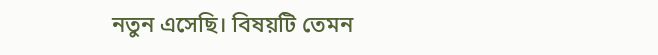নতুন এসেছি। বিষয়টি তেমন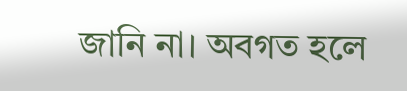জানি না। অবগত হলে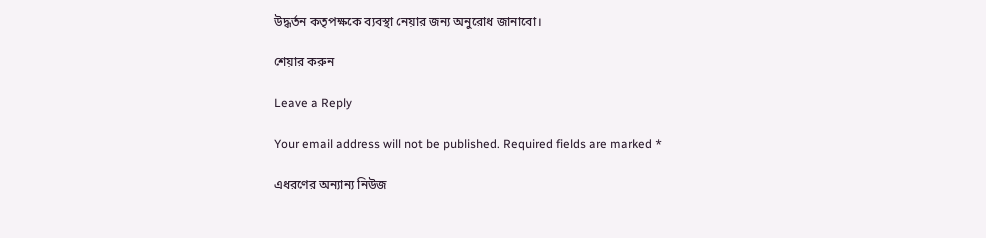উদ্ধর্তন কতৃপক্ষকে ব্যবস্থা নেয়ার জন্য অনুরোধ জানাবো।

শেয়ার করুন

Leave a Reply

Your email address will not be published. Required fields are marked *

এধরণের অন্যান্য নিউজ